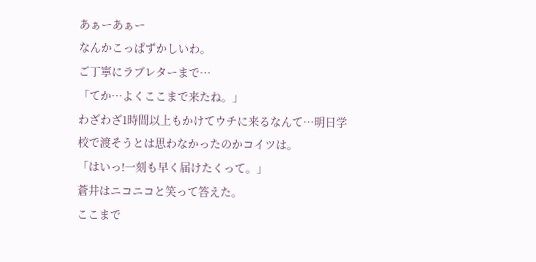あぁーあぁー
なんかこっぱずかしいわ。
ご丁寧にラブレターまで…
「てか…よくここまで来たね。」
わざわざ1時間以上もかけてウチに来るなんて…明日学校で渡そうとは思わなかったのかコイツは。
「はいっ!一刻も早く届けたくって。」
蒼井はニコニコと笑って答えた。
ここまで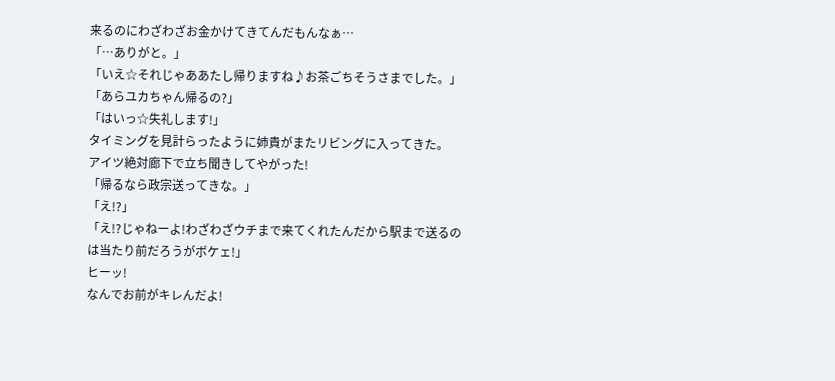来るのにわざわざお金かけてきてんだもんなぁ…
「…ありがと。」
「いえ☆それじゃああたし帰りますね♪お茶ごちそうさまでした。」
「あらユカちゃん帰るの?」
「はいっ☆失礼します!」
タイミングを見計らったように姉貴がまたリビングに入ってきた。
アイツ絶対廊下で立ち聞きしてやがった!
「帰るなら政宗送ってきな。」
「え!?」
「え!?じゃねーよ!わざわざウチまで来てくれたんだから駅まで送るのは当たり前だろうがボケェ!」
ヒーッ!
なんでお前がキレんだよ!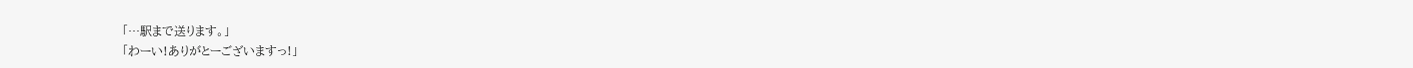「…駅まで送ります。」
「わーい!ありがとーございますっ!」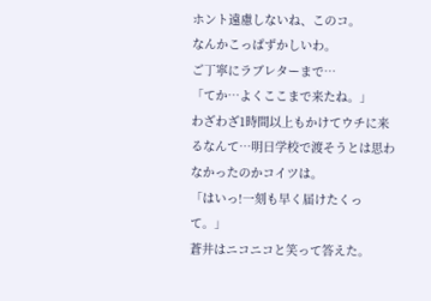ホント遠慮しないね、このコ。
なんかこっぱずかしいわ。
ご丁寧にラブレターまで…
「てか…よくここまで来たね。」
わざわざ1時間以上もかけてウチに来るなんて…明日学校で渡そうとは思わなかったのかコイツは。
「はいっ!一刻も早く届けたくって。」
蒼井はニコニコと笑って答えた。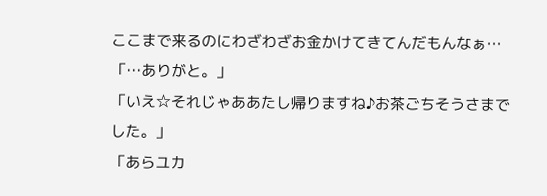ここまで来るのにわざわざお金かけてきてんだもんなぁ…
「…ありがと。」
「いえ☆それじゃああたし帰りますね♪お茶ごちそうさまでした。」
「あらユカ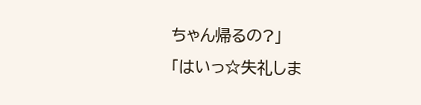ちゃん帰るの?」
「はいっ☆失礼しま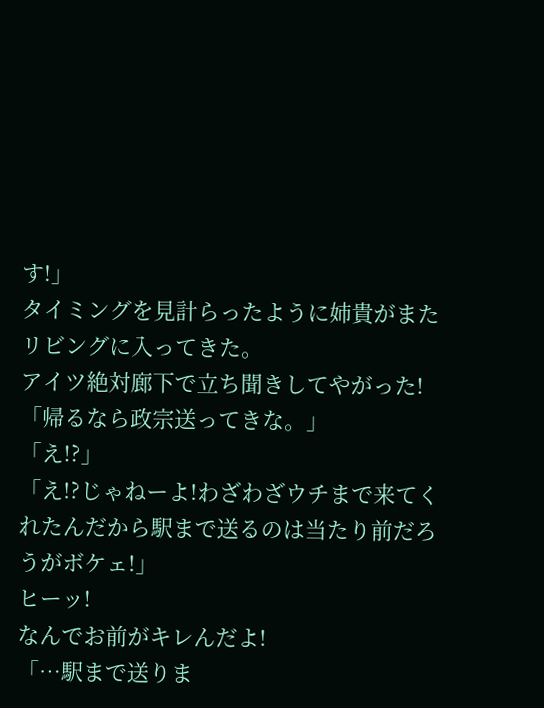す!」
タイミングを見計らったように姉貴がまたリビングに入ってきた。
アイツ絶対廊下で立ち聞きしてやがった!
「帰るなら政宗送ってきな。」
「え!?」
「え!?じゃねーよ!わざわざウチまで来てくれたんだから駅まで送るのは当たり前だろうがボケェ!」
ヒーッ!
なんでお前がキレんだよ!
「…駅まで送りま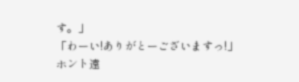す。」
「わーい!ありがとーございますっ!」
ホント遠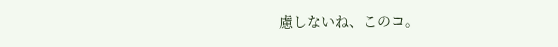慮しないね、このコ。